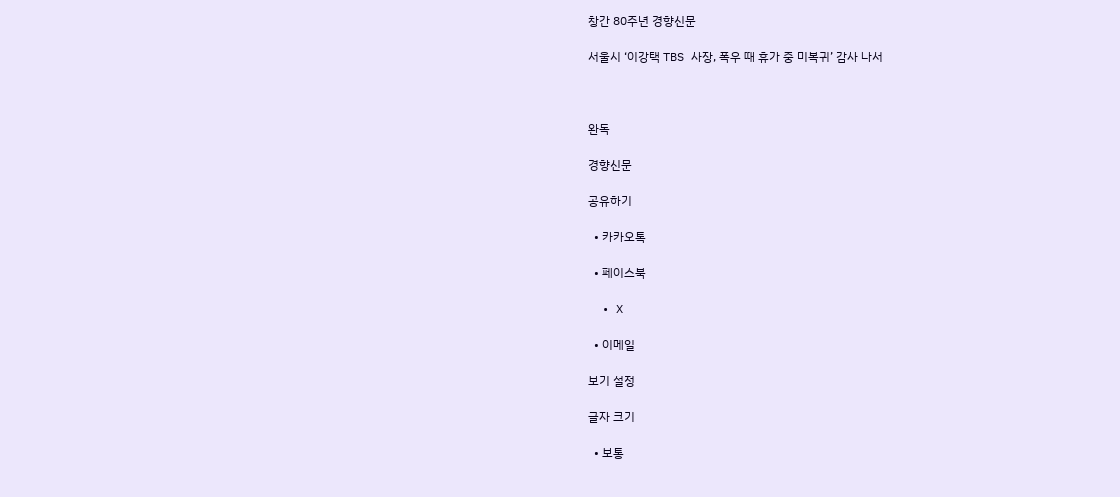창간 80주년 경향신문

서울시 ‘이강택 TBS 사장, 폭우 때 휴가 중 미복귀’ 감사 나서



완독

경향신문

공유하기

  • 카카오톡

  • 페이스북

  • X

  • 이메일

보기 설정

글자 크기

  • 보통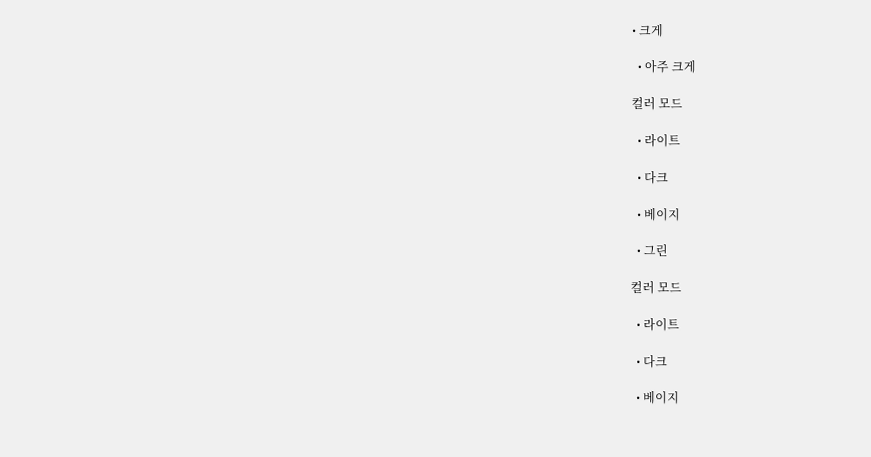• 크게

  • 아주 크게

컬러 모드

  • 라이트

  • 다크

  • 베이지

  • 그린

컬러 모드

  • 라이트

  • 다크

  • 베이지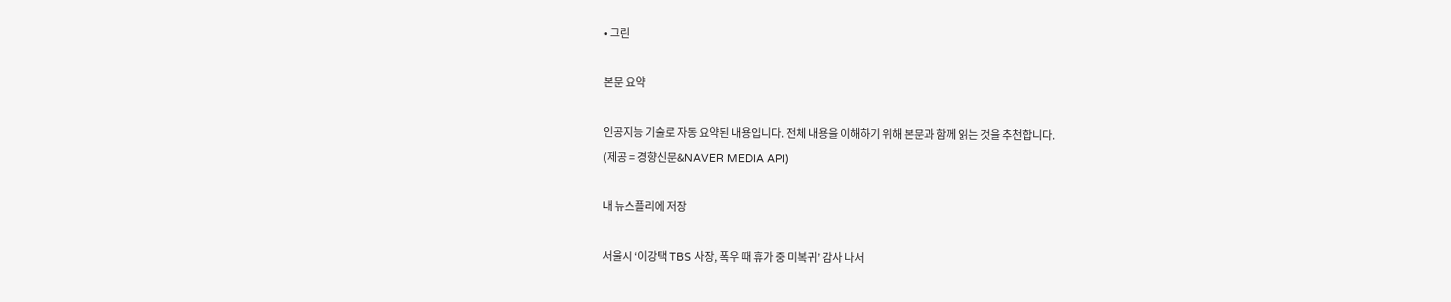• 그린

본문 요약

인공지능 기술로 자동 요약된 내용입니다. 전체 내용을 이해하기 위해 본문과 함께 읽는 것을 추천합니다.
(제공 = 경향신문&NAVER MEDIA API)

내 뉴스플리에 저장

서울시 ‘이강택 TBS 사장, 폭우 때 휴가 중 미복귀’ 감사 나서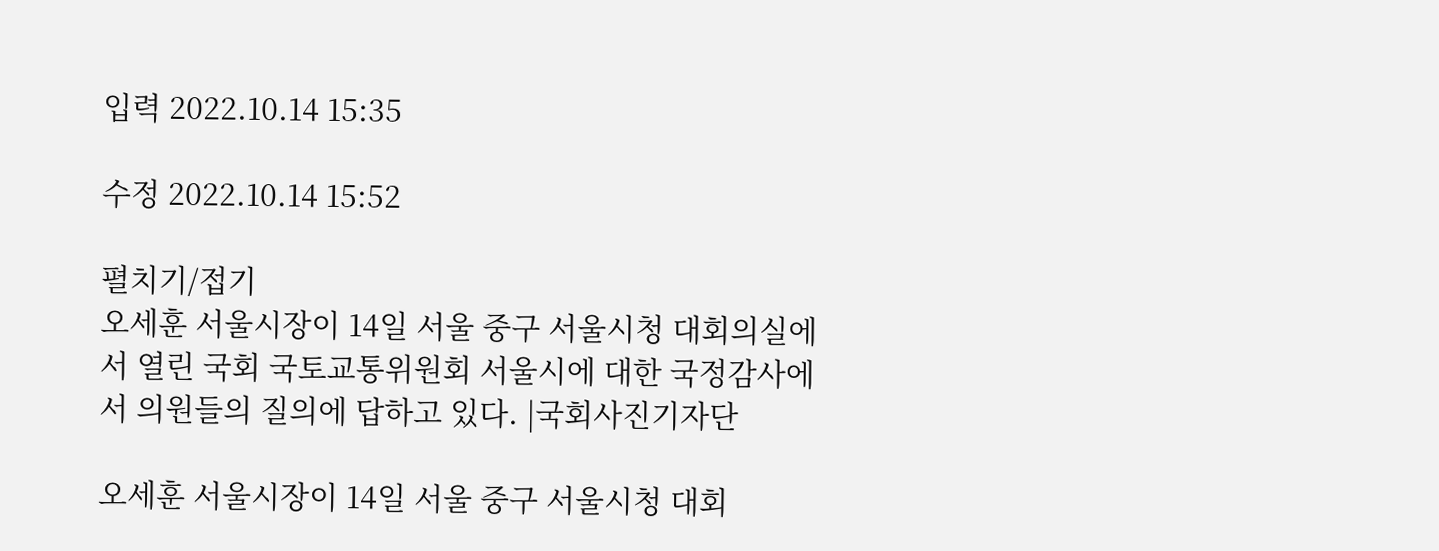입력 2022.10.14 15:35

수정 2022.10.14 15:52

펼치기/접기
오세훈 서울시장이 14일 서울 중구 서울시청 대회의실에서 열린 국회 국토교통위원회 서울시에 대한 국정감사에서 의원들의 질의에 답하고 있다. |국회사진기자단

오세훈 서울시장이 14일 서울 중구 서울시청 대회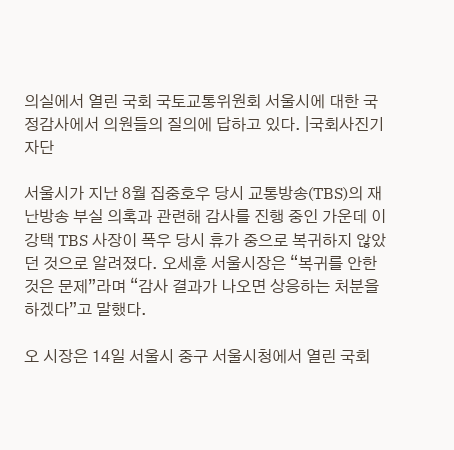의실에서 열린 국회 국토교통위원회 서울시에 대한 국정감사에서 의원들의 질의에 답하고 있다. |국회사진기자단

서울시가 지난 8월 집중호우 당시 교통방송(TBS)의 재난방송 부실 의혹과 관련해 감사를 진행 중인 가운데 이강택 TBS 사장이 폭우 당시 휴가 중으로 복귀하지 않았던 것으로 알려졌다. 오세훈 서울시장은 “복귀를 안한 것은 문제”라며 “감사 결과가 나오면 상응하는 처분을 하겠다”고 말했다.

오 시장은 14일 서울시 중구 서울시청에서 열린 국회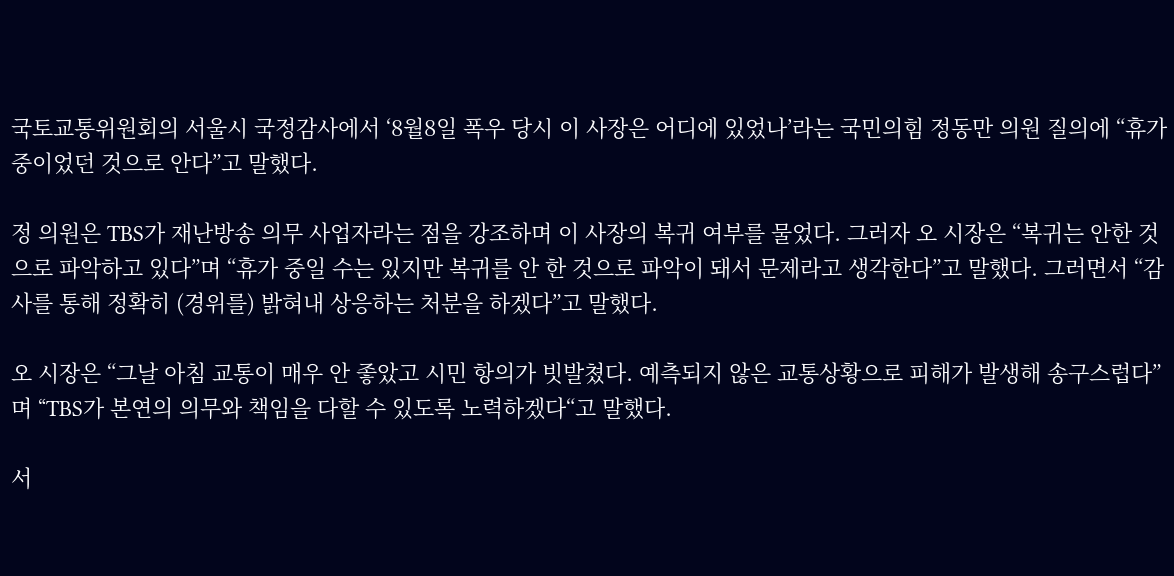국토교통위원회의 서울시 국정감사에서 ‘8월8일 폭우 당시 이 사장은 어디에 있었나’라는 국민의힘 정동만 의원 질의에 “휴가 중이었던 것으로 안다”고 말했다.

정 의원은 TBS가 재난방송 의무 사업자라는 점을 강조하며 이 사장의 복귀 여부를 물었다. 그러자 오 시장은 “복귀는 안한 것으로 파악하고 있다”며 “휴가 중일 수는 있지만 복귀를 안 한 것으로 파악이 돼서 문제라고 생각한다”고 말했다. 그러면서 “감사를 통해 정확히 (경위를) 밝혀내 상응하는 처분을 하겠다”고 말했다.

오 시장은 “그날 아침 교통이 매우 안 좋았고 시민 항의가 빗발쳤다. 예측되지 않은 교통상황으로 피해가 발생해 송구스럽다”며 “TBS가 본연의 의무와 책임을 다할 수 있도록 노력하겠다“고 말했다.

서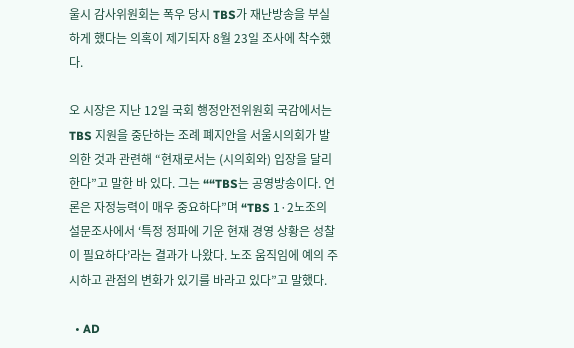울시 감사위원회는 폭우 당시 TBS가 재난방송을 부실하게 했다는 의혹이 제기되자 8월 23일 조사에 착수했다.

오 시장은 지난 12일 국회 행정안전위원회 국감에서는 TBS 지원을 중단하는 조례 폐지안을 서울시의회가 발의한 것과 관련해 “현재로서는 (시의회와) 입장을 달리한다”고 말한 바 있다. 그는 ““TBS는 공영방송이다. 언론은 자정능력이 매우 중요하다”며 “TBS 1·2노조의 설문조사에서 ‘특정 정파에 기운 현재 경영 상황은 성찰이 필요하다’라는 결과가 나왔다. 노조 움직임에 예의 주시하고 관점의 변화가 있기를 바라고 있다”고 말했다.

  • AD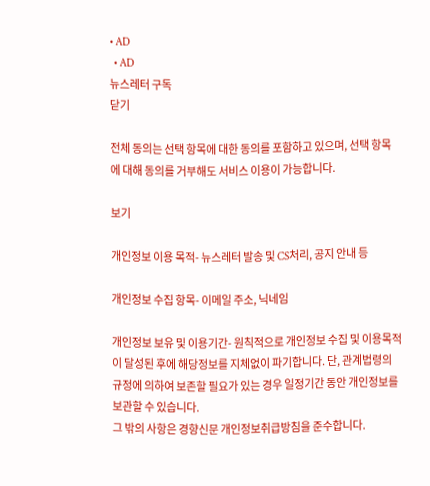• AD
  • AD
뉴스레터 구독
닫기

전체 동의는 선택 항목에 대한 동의를 포함하고 있으며, 선택 항목에 대해 동의를 거부해도 서비스 이용이 가능합니다.

보기

개인정보 이용 목적- 뉴스레터 발송 및 CS처리, 공지 안내 등

개인정보 수집 항목- 이메일 주소, 닉네임

개인정보 보유 및 이용기간- 원칙적으로 개인정보 수집 및 이용목적이 달성된 후에 해당정보를 지체없이 파기합니다. 단, 관계법령의 규정에 의하여 보존할 필요가 있는 경우 일정기간 동안 개인정보를 보관할 수 있습니다.
그 밖의 사항은 경향신문 개인정보취급방침을 준수합니다.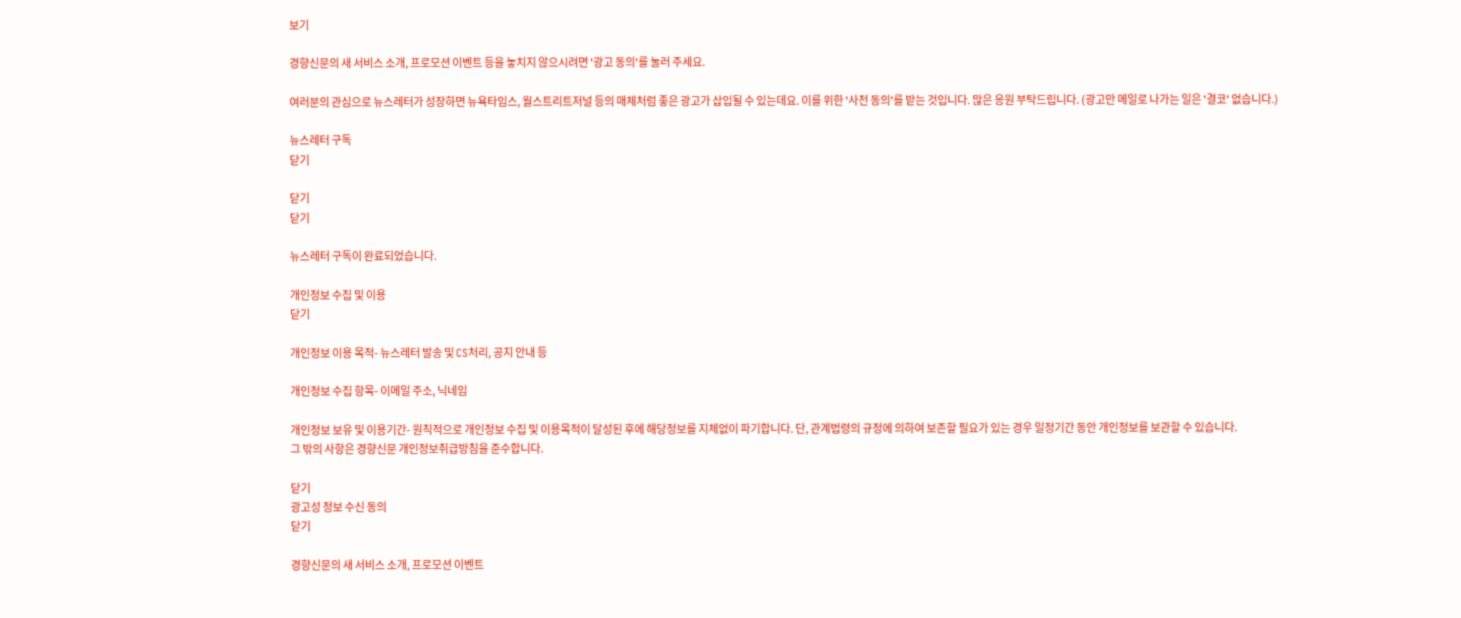보기

경향신문의 새 서비스 소개, 프로모션 이벤트 등을 놓치지 않으시려면 '광고 동의'를 눌러 주세요.

여러분의 관심으로 뉴스레터가 성장하면 뉴욕타임스, 월스트리트저널 등의 매체처럼 좋은 광고가 삽입될 수 있는데요. 이를 위한 '사전 동의'를 받는 것입니다. 많은 응원 부탁드립니다. (광고만 메일로 나가는 일은 '결코' 없습니다.)

뉴스레터 구독
닫기

닫기
닫기

뉴스레터 구독이 완료되었습니다.

개인정보 수집 및 이용
닫기

개인정보 이용 목적- 뉴스레터 발송 및 CS처리, 공지 안내 등

개인정보 수집 항목- 이메일 주소, 닉네임

개인정보 보유 및 이용기간- 원칙적으로 개인정보 수집 및 이용목적이 달성된 후에 해당정보를 지체없이 파기합니다. 단, 관계법령의 규정에 의하여 보존할 필요가 있는 경우 일정기간 동안 개인정보를 보관할 수 있습니다.
그 밖의 사항은 경향신문 개인정보취급방침을 준수합니다.

닫기
광고성 정보 수신 동의
닫기

경향신문의 새 서비스 소개, 프로모션 이벤트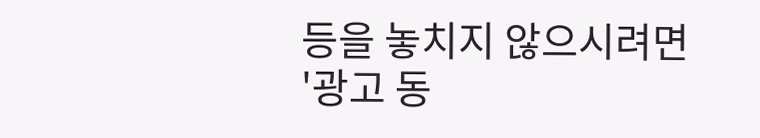등을 놓치지 않으시려면 '광고 동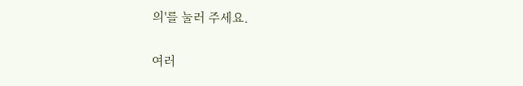의'를 눌러 주세요.

여러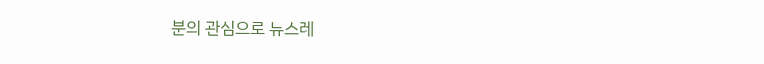분의 관심으로 뉴스레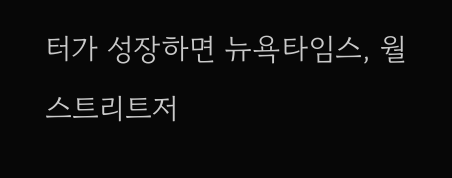터가 성장하면 뉴욕타임스, 월스트리트저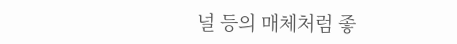널 등의 매체처럼 좋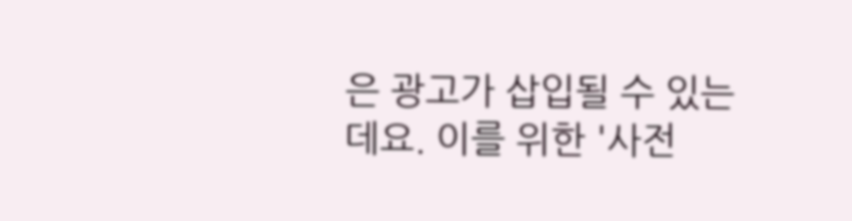은 광고가 삽입될 수 있는데요. 이를 위한 '사전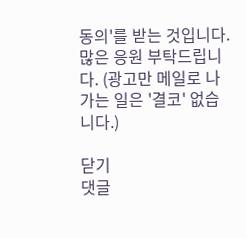동의'를 받는 것입니다. 많은 응원 부탁드립니다. (광고만 메일로 나가는 일은 '결코' 없습니다.)

닫기
댓글